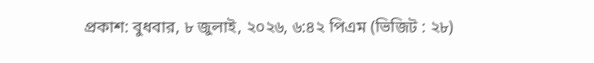প্রকাশ: বুধবার, ৮ জুলাই, ২০২৬, ৬:৪২ পিএম (ভিজিট : ২৮)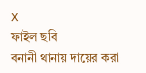X
ফাইল ছবি
বনানী থানায় দায়ের করা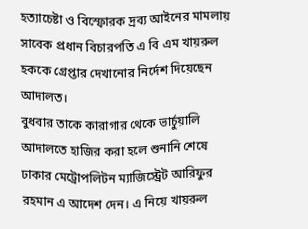হত্যাচেষ্টা ও বিস্ফোরক দ্রব্য আইনের মামলায় সাবেক প্রধান বিচারপতি এ বি এম খায়রুল হককে গ্রেপ্তার দেখানোর নির্দেশ দিয়েছেন আদালত।
বুধবার তাকে কারাগার থেকে ভার্চুয়ালি আদালতে হাজির করা হলে শুনানি শেষে ঢাকার মেট্রোপলিটন ম্যাজিস্ট্রেট আরিফুর রহমান এ আদেশ দেন। এ নিয়ে খায়রুল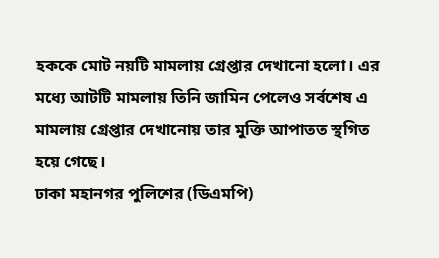হককে মোট নয়টি মামলায় গ্রেপ্তার দেখানো হলো। এর মধ্যে আটটি মামলায় তিনি জামিন পেলেও সর্বশেষ এ মামলায় গ্রেপ্তার দেখানোয় তার মুক্তি আপাতত স্থগিত হয়ে গেছে।
ঢাকা মহানগর পুলিশের (ডিএমপি)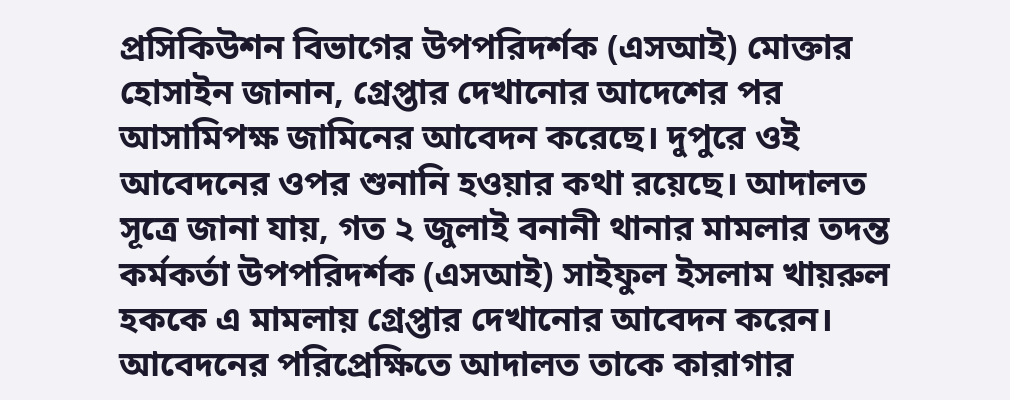প্রসিকিউশন বিভাগের উপপরিদর্শক (এসআই) মোক্তার হোসাইন জানান, গ্রেপ্তার দেখানোর আদেশের পর আসামিপক্ষ জামিনের আবেদন করেছে। দুপুরে ওই আবেদনের ওপর শুনানি হওয়ার কথা রয়েছে। আদালত সূত্রে জানা যায়, গত ২ জুলাই বনানী থানার মামলার তদন্ত কর্মকর্তা উপপরিদর্শক (এসআই) সাইফুল ইসলাম খায়রুল হককে এ মামলায় গ্রেপ্তার দেখানোর আবেদন করেন। আবেদনের পরিপ্রেক্ষিতে আদালত তাকে কারাগার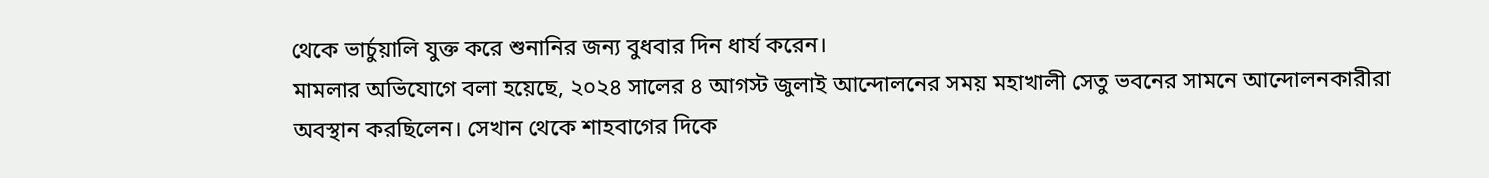থেকে ভার্চুয়ালি যুক্ত করে শুনানির জন্য বুধবার দিন ধার্য করেন।
মামলার অভিযোগে বলা হয়েছে, ২০২৪ সালের ৪ আগস্ট জুলাই আন্দোলনের সময় মহাখালী সেতু ভবনের সামনে আন্দোলনকারীরা অবস্থান করছিলেন। সেখান থেকে শাহবাগের দিকে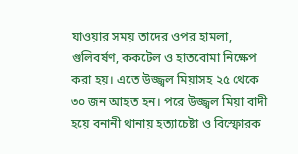যাওয়ার সময় তাদের ওপর হামলা, গুলিবর্ষণ, ককটেল ও হাতবোমা নিক্ষেপ করা হয়। এতে উজ্জ্বল মিয়াসহ ২৫ থেকে ৩০ জন আহত হন। পরে উজ্জ্বল মিয়া বাদী হয়ে বনানী থানায় হত্যাচেষ্টা ও বিস্ফোরক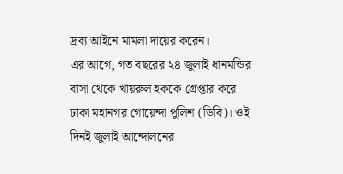দ্রব্য আইনে মামলা দায়ের করেন।
এর আগে, গত বছরের ২৪ জুলাই ধানমন্ডির বাসা থেকে খায়রুল হককে গ্রেপ্তার করে ঢাকা মহানগর গোয়েন্দা পুলিশ (ডিবি)। ওই দিনই জুলাই আন্দোলনের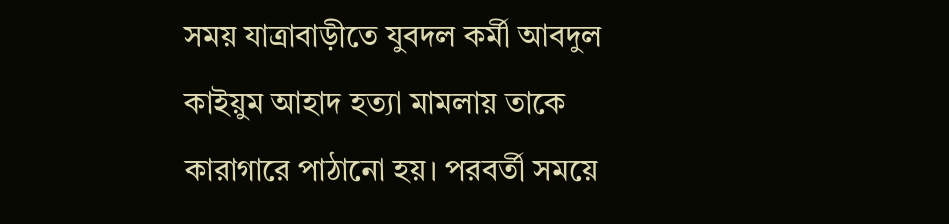সময় যাত্রাবাড়ীতে যুবদল কর্মী আবদুল কাইয়ুম আহাদ হত্যা মামলায় তাকে কারাগারে পাঠানো হয়। পরবর্তী সময়ে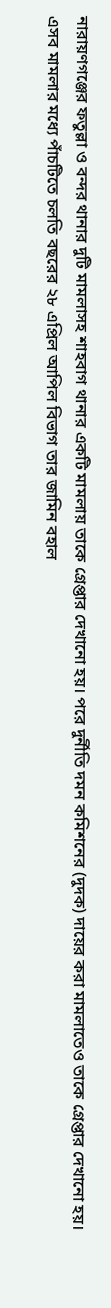নারায়ণগঞ্জের ফতুল্লা ও বন্দর থানার দুটি মামলাসহ শাহবাগ থানার একটি মামলায় তাকে গ্রেপ্তার দেখানো হয়। পরে দুর্নীতি দমন কমিশনের (দুদক) দায়ের করা মামলাতেও তাকে গ্রেপ্তার দেখানো হয়।
এসব মামলার মধ্যে পাঁচটিতে চলতি বছরের ২৮ এপ্রিল আপিল বিভাগ তার জামিন বহাল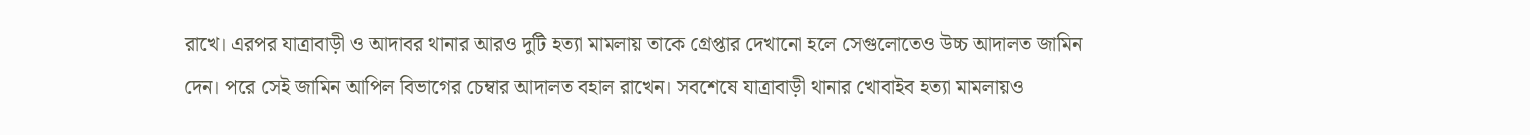রাখে। এরপর যাত্রাবাড়ী ও আদাবর থানার আরও দুটি হত্যা মামলায় তাকে গ্রেপ্তার দেখানো হলে সেগুলোতেও উচ্চ আদালত জামিন দেন। পরে সেই জামিন আপিল বিভাগের চেম্বার আদালত বহাল রাখেন। সবশেষে যাত্রাবাড়ী থানার খোবাইব হত্যা মামলায়ও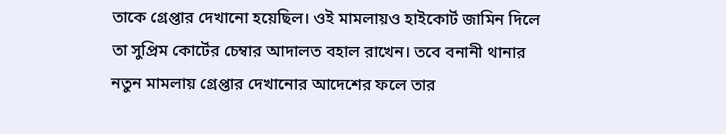তাকে গ্রেপ্তার দেখানো হয়েছিল। ওই মামলায়ও হাইকোর্ট জামিন দিলে তা সুপ্রিম কোর্টের চেম্বার আদালত বহাল রাখেন। তবে বনানী থানার নতুন মামলায় গ্রেপ্তার দেখানোর আদেশের ফলে তার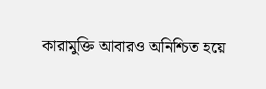কারামুক্তি আবারও অনিশ্চিত হয়ে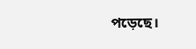পড়েছে।